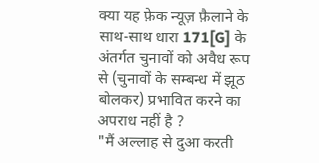क्या यह फ़ेक न्यूज़ फ़ैलाने के साथ-साथ धारा 171[G] के अंतर्गत चुनावों को अवैध रूप से (चुनावों के सम्बन्ध में झूठ बोलकर) प्रभावित करने का अपराध नहीं है ?
"मैं अल्लाह से दुआ करती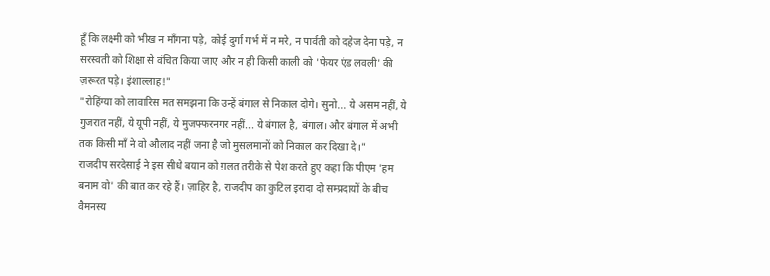हूँ कि लक्ष्मी को भीख न माँगना पड़े, कोई दुर्गा गर्भ में न मरे, न पार्वती को दहेज देना पड़े, न सरस्वती को शिक्षा से वंचित किया जाए और न ही किसी काली को 'फेयर एंड लवली' की ज़रूरत पड़े। इंशाल्लाह!"
"रोहिंग्या को लावारिस मत समझना कि उन्हें बंगाल से निकाल दोगे। सुनो... ये असम नहीं, ये गुजरात नहीं, ये यूपी नहीं, ये मुजफ्फरनगर नहीं... ये बंगाल है, बंगाल। और बंगाल में अभी तक किसी माँ ने वो औलाद नहीं जना है जो मुसलमानों को निकाल कर दिखा दे।"
राजदीप सरदेसाई ने इस सीधे बयान को ग़लत तरीके से पेश करते हुए कहा कि पीएम 'हम बनाम वो' की बात कर रहे हैं। ज़ाहिर है, राजदीप का कुटिल इरादा दो सम्प्रदायों के बीच वैमनस्य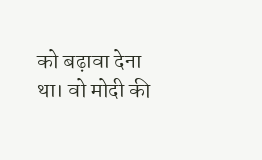को बढ़ावा देना था। वो मोदी की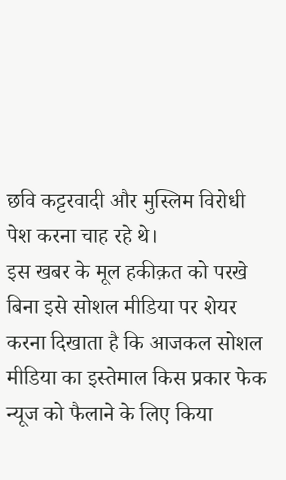छवि कट्टरवादी और मुस्लिम विरोधी पेश करना चाह रहे थे।
इस खबर के मूल हकीक़त को परखे बिना इसे सोशल मीडिया पर शेयर करना दिखाता है कि आजकल सोशल मीडिया का इस्तेमाल किस प्रकार फेक न्यूज को फैलाने के लिए किया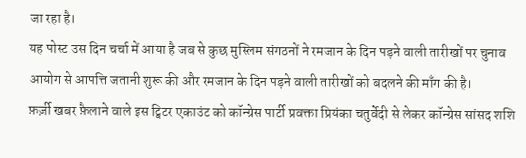जा रहा है।
यह पोस्ट उस दिन चर्चा में आया है जब से कुछ मुस्लिम संगठनों ने रमजान के दिन पड़ने वाली तारीखों पर चुनाव आयोग से आपत्ति जतानी शुरू की और रमजान के दिन पड़ने वाली तारीखों को बदलने की माँग की है।
फ़र्ज़ी खबर फ़ैलाने वाले इस ट्विटर एकाउंट को कॉन्ग्रेस पार्टी प्रवक्ता प्रियंका चतुर्वेदी से लेकर कॉन्ग्रेस सांसद शशि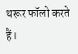थरूर फॉलो करते हैं।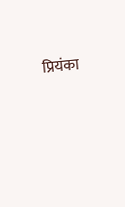प्रियंका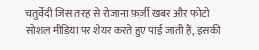चतुर्वेदी जिस तरह से रोजाना फ़र्ज़ी खबर और फोटो सोशल मीडिया पर शेयर करते हुए पाई जाती हैं, इसकी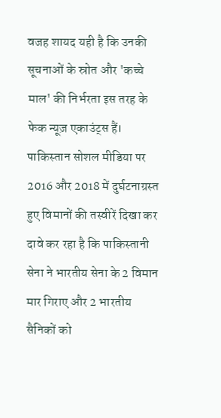वजह शायद यही है कि उनकी सूचनाओं के स्रोत और 'कच्चे माल' की निर्भरता इस तरह के फेक न्यूज़ एकाउंट्स हैं।
पाकिस्तान सोशल मीडिया पर 2016 और 2018 में दुर्घटनाग्रस्त हुए विमानों की तस्वीरें दिखा कर दावे कर रहा है कि पाकिस्तानी सेना ने भारतीय सेना के 2 विमान मार गिराए और 2 भारतीय सैनिकों को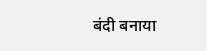बंदी बनाया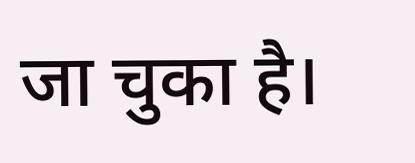जा चुका है।